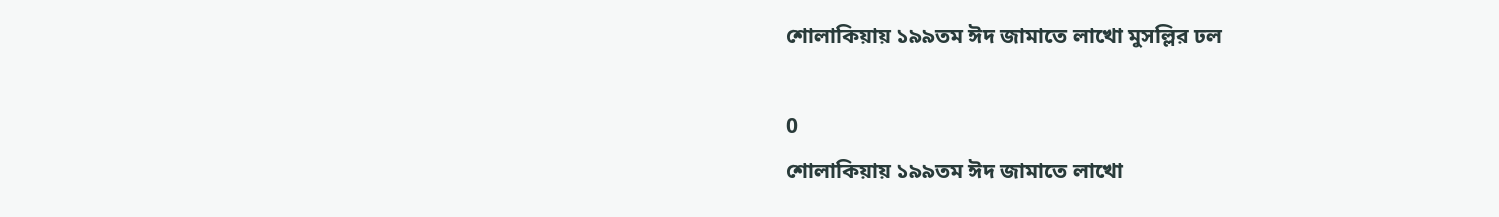শোলাকিয়ায় ১৯৯তম ঈদ জামাতে লাখো মুসল্লির ঢল

0
শোলাকিয়ায় ১৯৯তম ঈদ জামাতে লাখো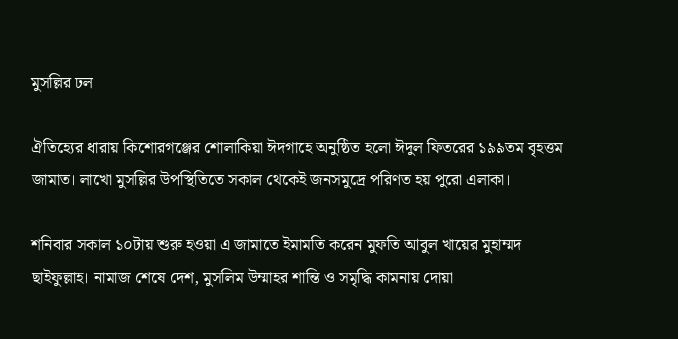মুসল্লির ঢল

ঐতিহ্যের ধারায় কিশোরগঞ্জের শোলাকিয়া ঈদগাহে অনুষ্ঠিত হলো ঈদুল ফিতরের ১৯৯তম বৃহত্তম জামাত। লাখো মুসল্লির উপস্থিতিতে সকাল থেকেই জনসমুদ্রে পরিণত হয় পুরো এলাকা।

শনিবার সকাল ১০টায় শুরু হওয়া এ জামাতে ইমামতি করেন মুফতি আবুল খায়ের মুহাম্মদ ছাইফুল্লাহ। নামাজ শেষে দেশ, মুসলিম উম্মাহর শান্তি ও সমৃদ্ধি কামনায় দোয়া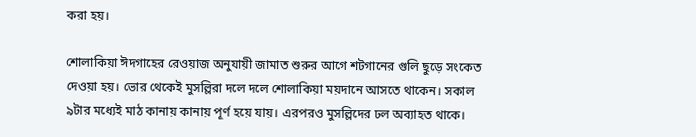করা হয়।

শোলাকিয়া ঈদগাহের রেওয়াজ অনুযায়ী জামাত শুরুর আগে শটগানের গুলি ছুড়ে সংকেত দেওয়া হয়। ভোর থেকেই মুসল্লিরা দলে দলে শোলাকিয়া ময়দানে আসতে থাকেন। সকাল ৯টার মধ্যেই মাঠ কানায় কানায় পূর্ণ হয়ে যায়। এরপরও মুসল্লিদের ঢল অব্যাহত থাকে।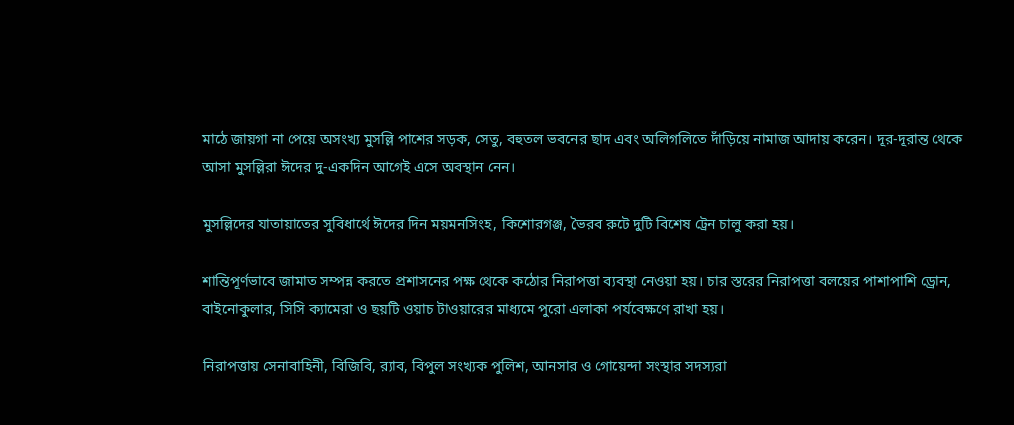মাঠে জায়গা না পেয়ে অসংখ্য মুসল্লি পাশের সড়ক, সেতু, বহুতল ভবনের ছাদ এবং অলিগলিতে দাঁড়িয়ে নামাজ আদায় করেন। দূর-দূরান্ত থেকে আসা মুসল্লিরা ঈদের দু-একদিন আগেই এসে অবস্থান নেন।

মুসল্লিদের যাতায়াতের সুবিধার্থে ঈদের দিন ময়মনসিংহ, কিশোরগঞ্জ, ভৈরব রুটে দুটি বিশেষ ট্রেন চালু করা হয়।

শান্তিপূর্ণভাবে জামাত সম্পন্ন করতে প্রশাসনের পক্ষ থেকে কঠোর নিরাপত্তা ব্যবস্থা নেওয়া হয়। চার স্তরের নিরাপত্তা বলয়ের পাশাপাশি ড্রোন, বাইনোকুলার, সিসি ক্যামেরা ও ছয়টি ওয়াচ টাওয়ারের মাধ্যমে পুরো এলাকা পর্যবেক্ষণে রাখা হয়।

নিরাপত্তায় সেনাবাহিনী, বিজিবি, র‍্যাব, বিপুল সংখ্যক পুলিশ, আনসার ও গোয়েন্দা সংস্থার সদস্যরা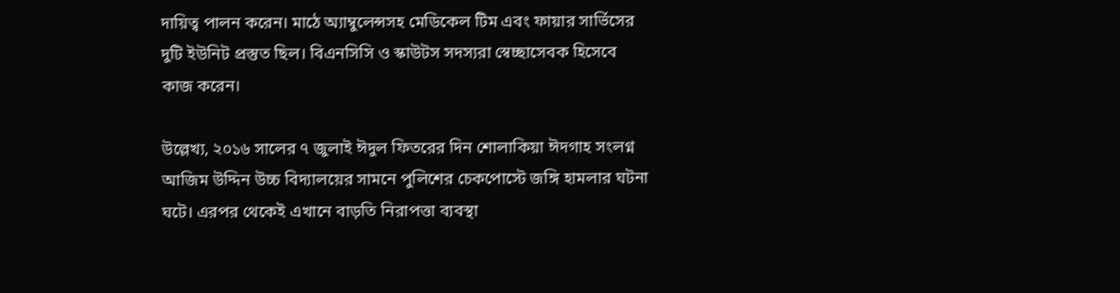দায়িত্ব পালন করেন। মাঠে অ্যাম্বুলেন্সসহ মেডিকেল টিম এবং ফায়ার সার্ভিসের দুটি ইউনিট প্রস্তুত ছিল। বিএনসিসি ও স্কাউটস সদস্যরা স্বেচ্ছাসেবক হিসেবে কাজ করেন।

উল্লেখ্য, ২০১৬ সালের ৭ জুলাই ঈদুল ফিতরের দিন শোলাকিয়া ঈদগাহ সংলগ্ন আজিম উদ্দিন উচ্চ বিদ্যালয়ের সামনে পুলিশের চেকপোস্টে জঙ্গি হামলার ঘটনা ঘটে। এরপর থেকেই এখানে বাড়তি নিরাপত্তা ব্যবস্থা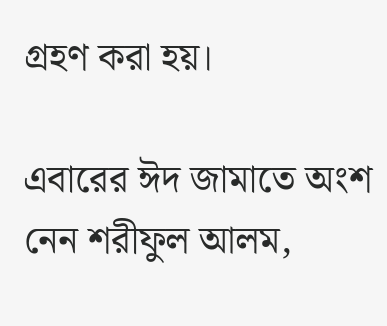গ্রহণ করা হয়।

এবারের ঈদ জামাতে অংশ নেন শরীফুল আলম,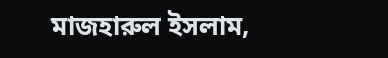মাজহারুল ইসলাম,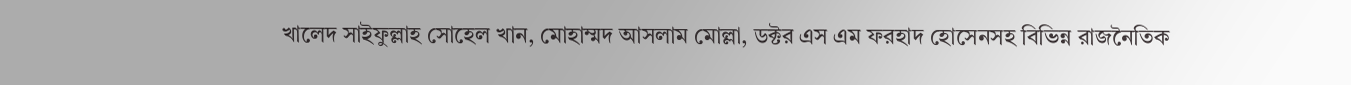খালেদ সাইফুল্লাহ সোহেল খান, মোহাম্মদ আসলাম মোল্লা, ডক্টর এস এম ফরহাদ হোসেনসহ বিভিন্ন রাজনৈতিক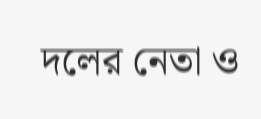দলের নেতা ও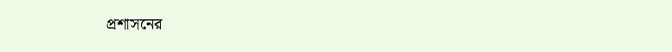প্রশাসনের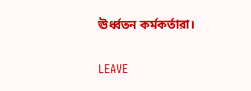ঊর্ধ্বতন কর্মকর্তারা।

LEAVE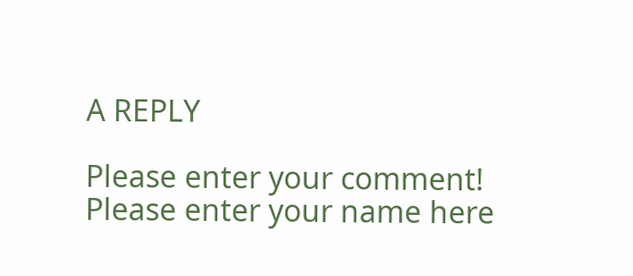A REPLY

Please enter your comment!
Please enter your name here